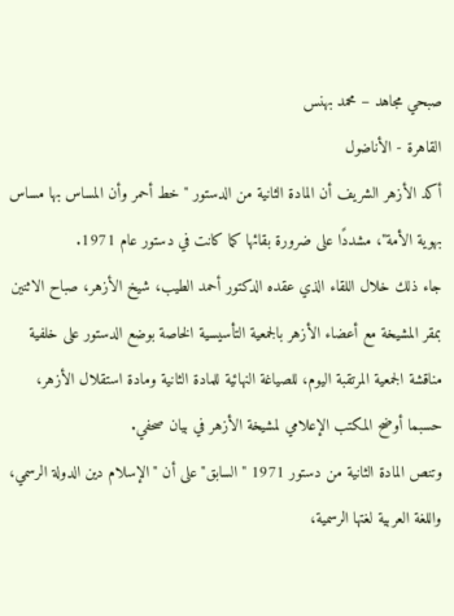صبحي مجاهد – محمد بهنس
القاهرة - الأناضول
أكد الأزهر الشريف أن المادة الثانية من الدستور "خط أحمر وأن المساس بها مساس بهوية الأمة"، مشددًا على ضرورة بقائها كما كانت في دستور عام 1971.
جاء ذلك خلال اللقاء الذي عقده الدكتور أحمد الطيب، شيخ الأزهر، صباح الاثنين بمقر المشيخة مع أعضاء الأزهر بالجمعية التأسيسية الخاصة بوضع الدستور على خلفية مناقشة الجمعية المرتقبة اليوم، للصياغة النهائية للمادة الثانية ومادة استقلال الأزهر، حسبما أوضح المكتب الإعلامي لمشيخة الأزهر في بيان صحفي.
وتنص المادة الثانية من دستور 1971 "السابق" على أن "الإسلام دين الدولة الرسمي، واللغة العربية لغتها الرسمية،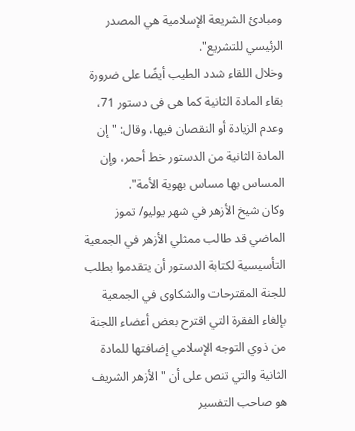ومبادئ الشريعة الإسلامية هي المصدر الرئيسي للتشريع".
وخلال اللقاء شدد الطيب أيضًا على ضرورة بقاء المادة الثانية كما هى فى دستور 71، وعدم الزيادة أو النقصان فيها، وقال: "إن المادة الثانية من الدستور خط أحمر، وإن المساس بها مساس بهوية الأمة".
وكان شيخ الأزهر في شهر يوليو/ تموز الماضي قد طالب ممثلي الأزهر في الجمعية التأسيسية لكتابة الدستور أن يتقدموا بطلب للجنة المقترحات والشكاوى في الجمعية بإلغاء الفقرة التي اقترح بعض أعضاء اللجنة من ذوي التوجه الإسلامي إضافتها للمادة الثانية والتي تنص على أن "الأزهر الشريف هو صاحب التفسير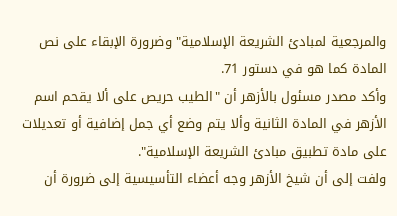والمرجعية لمبادئ الشريعة الإسلامية" وضرورة الإبقاء على نص المادة كما هو في دستور 71.
وأكد مصدر مسئول بالأزهر أن "الطيب حريص على ألا يقحم اسم الأزهر في المادة الثانية وألا يتم وضع أي جمل إضافية أو تعديلات على مادة تطبيق مبادئ الشريعة الإسلامية".
ولفت إلى أن شيخ الأزهر وجه أعضاء التأسيسية إلى ضرورة أن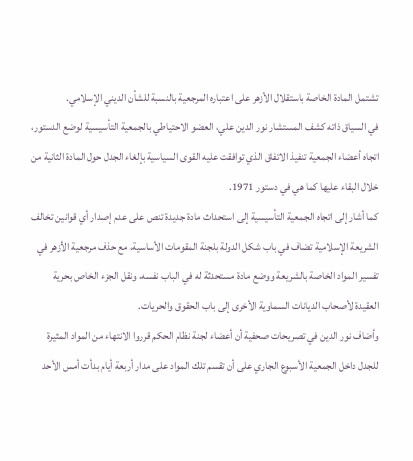تشتمل المادة الخاصة باستقلال الأزهر على اعتباره المرجعية بالنسبة للشأن الديني الإسلامي.
في السياق ذاته كشف المستشار نور الدين علي، العضو الاحتياطي بالجمعية التأسيسية لوضع الدستور، اتجاه أعضاء الجمعية تنفيذ الاتفاق الذي توافقت عليه القوى السياسية بإلغاء الجدل حول المادة الثانية من خلال البقاء عليها كما هي في دستور 1971.
كما أشار إلى اتجاه الجمعية التأسيسية إلى استحداث مادة جديدة تنص على عدم إصدار أي قوانين تخالف الشريعة الإسلامية تضاف في باب شكل الدولة بلجنة المقومات الأساسية، مع حذف مرجعية الأزهر في تفسير المواد الخاصة بالشريعة ووضع مادة مستحدثة له في الباب نفسه، ونقل الجزء الخاص بحرية العقيدة لأصحاب الديانات السماوية الأخرى إلى باب الحقوق والحريات.
وأضاف نور الدين في تصريحات صحفية أن أعضاء لجنة نظام الحكم قرروا الانتهاء من المواد المثيرة للجدل داخل الجمعية الأسبوع الجاري على أن تقسم تلك المواد على مدار أربعة أيام بدأت أمس الأحد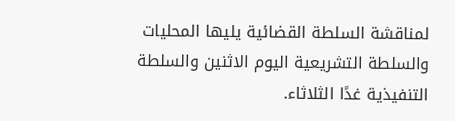لمناقشة السلطة القضائية يليها المحليات والسلطة التشريعية اليوم الاثنين والسلطة التنفيذية غدًا الثلاثاء.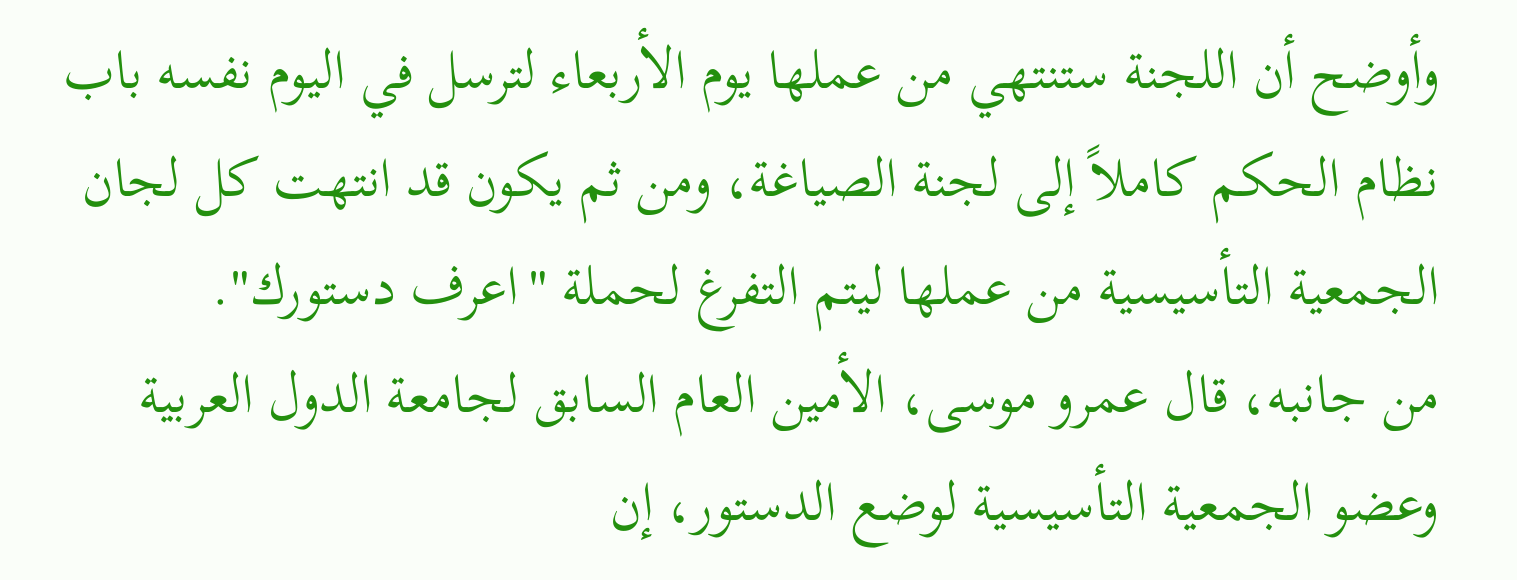وأوضح أن اللجنة ستنتهي من عملها يوم الأربعاء لترسل في اليوم نفسه باب نظام الحكم كاملاً إلى لجنة الصياغة، ومن ثم يكون قد انتهت كل لجان الجمعية التأسيسية من عملها ليتم التفرغ لحملة "اعرف دستورك".
من جانبه، قال عمرو موسى، الأمين العام السابق لجامعة الدول العربية وعضو الجمعية التأسيسية لوضع الدستور، إن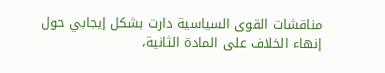مناقشات القوى السياسية دارت بشكل إيجابي حول إنهاء الخلاف على المادة الثانية،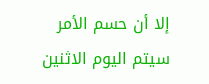إلا أن حسم الأمر سيتم اليوم الاثنين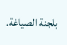بلجنة الصياغة.